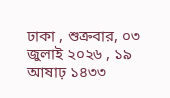ঢাকা , শুক্রবার, ০৩ জুলাই ২০২৬ , ১৯ আষাঢ় ১৪৩৩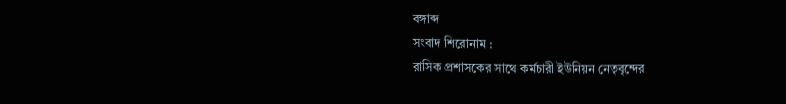বঙ্গাব্দ
সংবাদ শিরোনাম :
রাসিক প্রশাসকের সাথে কর্মচারী ইউনিয়ন নেতৃবৃন্দের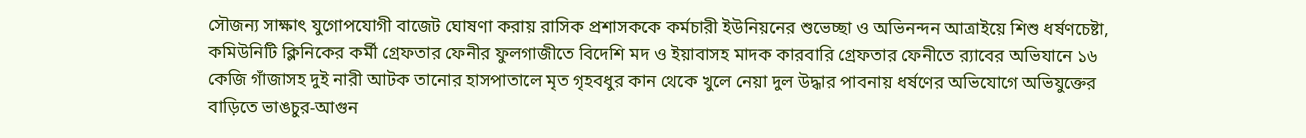সৌজন্য সাক্ষাৎ যুগোপযোগী বাজেট ঘোষণা করায় রাসিক প্রশাসককে কর্মচারী ইউনিয়নের শুভেচ্ছা ও অভিনন্দন আত্রাইয়ে শিশু ধর্ষণচেষ্টা, কমিউনিটি ক্লিনিকের কর্মী গ্রেফতার ফেনীর ফুলগাজীতে বিদেশি মদ ও ইয়াবাসহ মাদক কারবারি গ্রেফতার ফেনীতে র‍্যাবের অভিযানে ১৬ কেজি গাঁজাসহ দুই নারী আটক তানোর হাসপাতালে মৃত গৃহবধুর কান থেকে খুলে নেয়া দুল উদ্ধার পাবনায় ধর্ষণের অভিযোগে অভিযুক্তের বাড়িতে ভাঙচুর-আগুন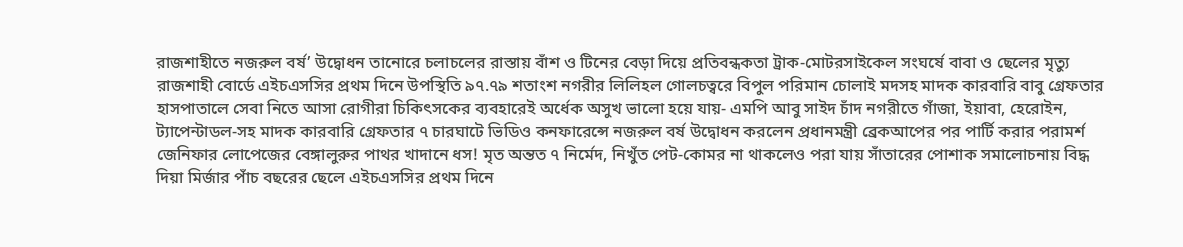রাজশাহীতে নজরুল বর্ষ’ উদ্বোধন তানোরে চলাচলের রাস্তায় বাঁশ ও টিনের বেড়া দিয়ে প্রতিবন্ধকতা ট্রাক-মোটরসাইকেল সংঘর্ষে বাবা ও ছেলের মৃত্যু রাজশাহী বোর্ডে এইচএসসির প্রথম দিনে উপস্থিতি ৯৭.৭৯ শতাংশ নগরীর লিলিহল গোলচত্বরে বিপুল পরিমান চোলাই মদসহ মাদক কারবারি বাবু গ্রেফতার হাসপাতালে সেবা নিতে আসা রোগীরা চিকিৎসকের ব্যবহারেই অর্ধেক অসুখ ভালো হয়ে যায়- এমপি আবু সাইদ চাঁদ নগরীতে গাঁজা, ইয়াবা, হেরোইন, ট্যাপেন্টাডল-সহ মাদক কারবারি গ্রেফতার ৭ চারঘাটে ভিডিও কনফারেন্সে নজরুল বর্ষ উদ্বোধন করলেন প্রধানমন্ত্রী ব্রেকআপের পর পার্টি করার পরামর্শ জেনিফার লোপেজের বেঙ্গালুরুর পাথর খাদানে ধস! মৃত অন্তত ৭ নির্মেদ, নিখুঁত পেট-কোমর না থাকলেও পরা যায় সাঁতারের পোশাক সমালোচনায় বিদ্ধ দিয়া মির্জার পাঁচ বছরের ছেলে এইচএসসির প্রথম দিনে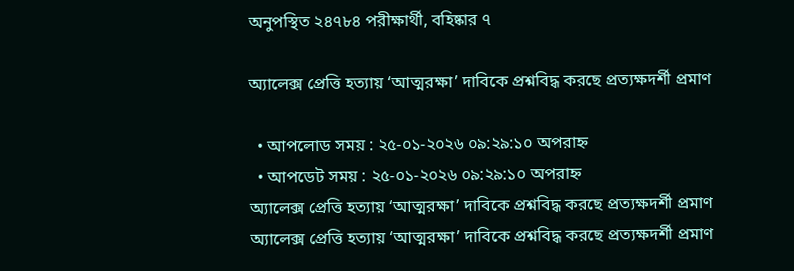অনুপস্থিত ২৪৭৮৪ পরীক্ষার্থী, বহিষ্কার ৭

অ্যালেক্স প্রেত্তি হত্যায় ‘আত্মরক্ষা’ দাবিকে প্রশ্নবিদ্ধ করছে প্রত্যক্ষদর্শী প্রমাণ

  • আপলোড সময় : ২৫-০১-২০২৬ ০৯:২৯:১০ অপরাহ্ন
  • আপডেট সময় : ২৫-০১-২০২৬ ০৯:২৯:১০ অপরাহ্ন
অ্যালেক্স প্রেত্তি হত্যায় ‘আত্মরক্ষা’ দাবিকে প্রশ্নবিদ্ধ করছে প্রত্যক্ষদর্শী প্রমাণ অ্যালেক্স প্রেত্তি হত্যায় ‘আত্মরক্ষা’ দাবিকে প্রশ্নবিদ্ধ করছে প্রত্যক্ষদর্শী প্রমাণ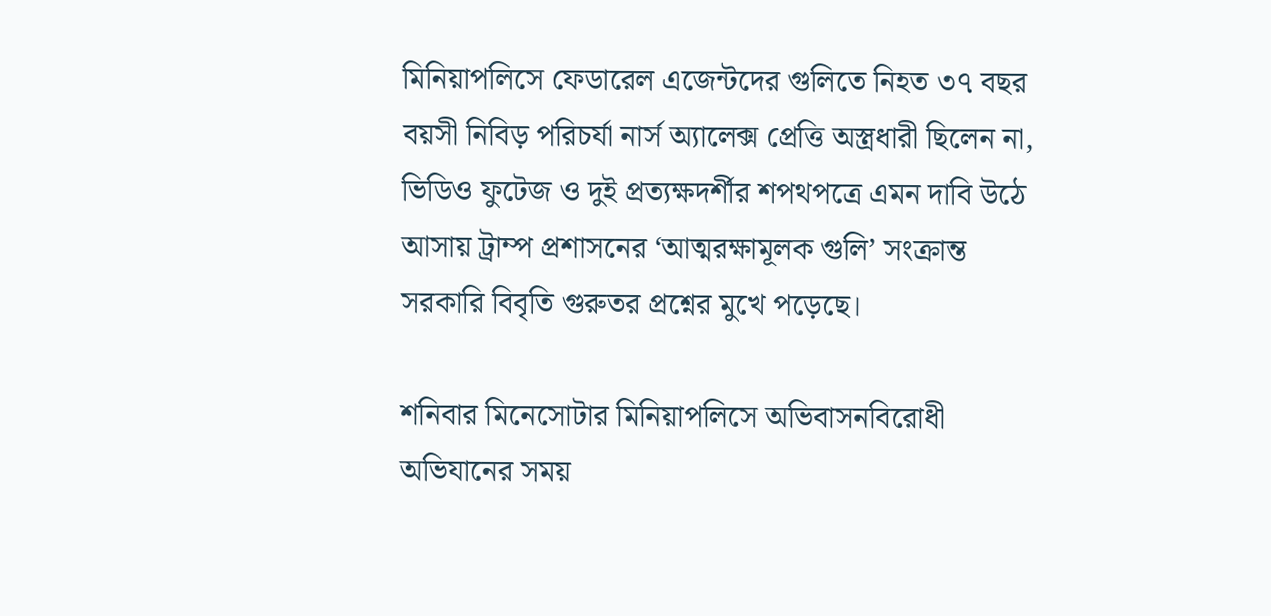মিনিয়াপলিসে ফেডারেল এজেন্টদের গুলিতে নিহত ৩৭ বছর বয়সী নিবিড় পরিচর্যা নার্স অ্যালেক্স প্রেত্তি অস্ত্রধারী ছিলেন না, ভিডিও ফুটেজ ও দুই প্রত্যক্ষদর্শীর শপথপত্রে এমন দাবি উঠে আসায় ট্রাম্প প্রশাসনের ‘আত্মরক্ষামূলক গুলি’ সংক্রান্ত সরকারি বিবৃতি গুরুতর প্রশ্নের মুখে পড়েছে।

শনিবার মিনেসোটার মিনিয়াপলিসে অভিবাসনবিরোধী অভিযানের সময়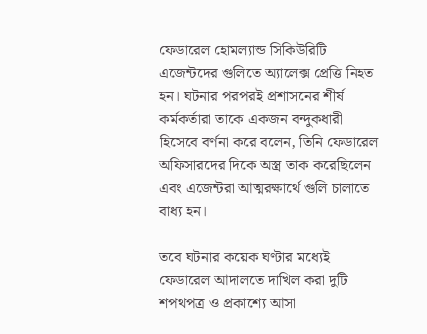ফেডারেল হোমল্যান্ড সিকিউরিটি এজেন্টদের গুলিতে অ্যালেক্স প্রেত্তি নিহত হন। ঘটনার পরপরই প্রশাসনের শীর্ষ কর্মকর্তারা তাকে একজন বন্দুকধারী হিসেবে বর্ণনা করে বলেন, তিনি ফেডারেল অফিসারদের দিকে অস্ত্র তাক করেছিলেন এবং এজেন্টরা আত্মরক্ষার্থে গুলি চালাতে বাধ্য হন।

তবে ঘটনার কয়েক ঘণ্টার মধ্যেই ফেডারেল আদালতে দাখিল করা দুটি শপথপত্র ও প্রকাশ্যে আসা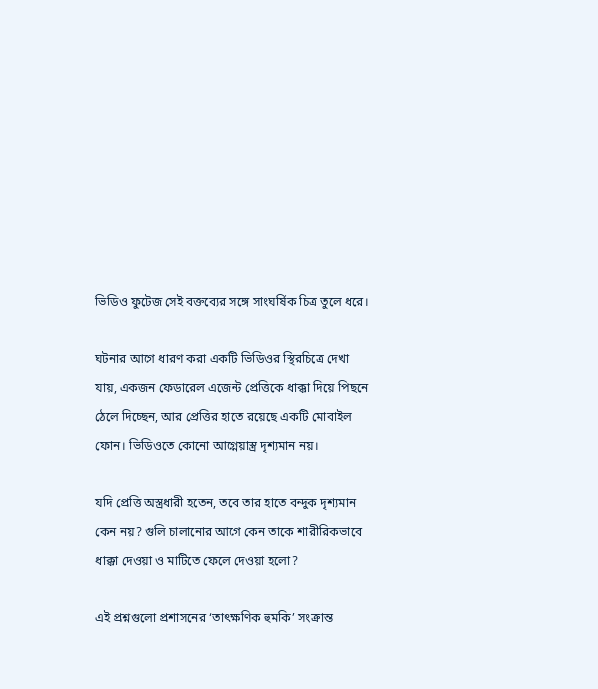ভিডিও ফুটেজ সেই বক্তব্যের সঙ্গে সাংঘর্ষিক চিত্র তুলে ধরে।

ঘটনার আগে ধারণ করা একটি ভিডিওর স্থিরচিত্রে দেখা যায়, একজন ফেডারেল এজেন্ট প্রেত্তিকে ধাক্কা দিয়ে পিছনে ঠেলে দিচ্ছেন, আর প্রেত্তির হাতে রয়েছে একটি মোবাইল ফোন। ভিডিওতে কোনো আগ্নেয়াস্ত্র দৃশ্যমান নয়।

যদি প্রেত্তি অস্ত্রধারী হতেন, তবে তার হাতে বন্দুক দৃশ্যমান কেন নয়? গুলি চালানোর আগে কেন তাকে শারীরিকভাবে ধাক্কা দেওয়া ও মাটিতে ফেলে দেওয়া হলো?

এই প্রশ্নগুলো প্রশাসনের ‘তাৎক্ষণিক হুমকি’ সংক্রান্ত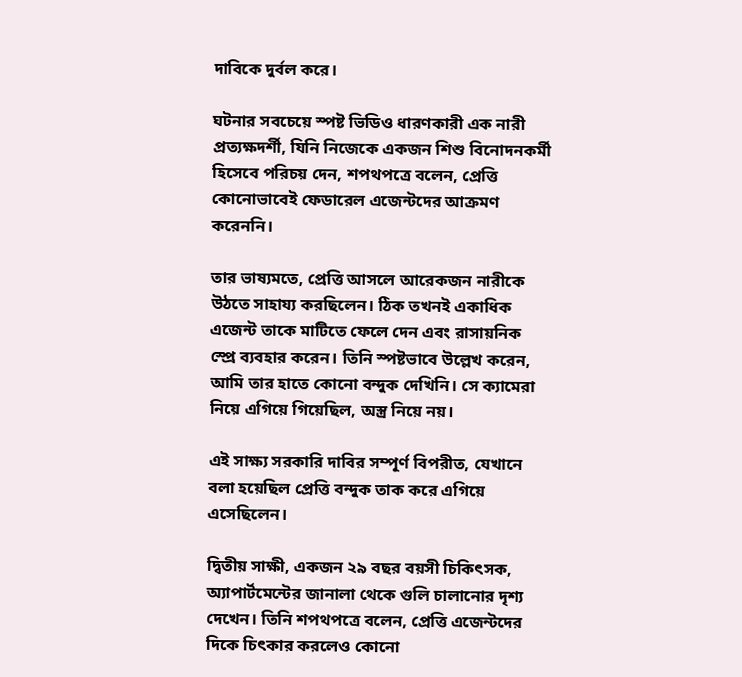দাবিকে দুর্বল করে।

ঘটনার সবচেয়ে স্পষ্ট ভিডিও ধারণকারী এক নারী প্রত্যক্ষদর্শী, যিনি নিজেকে একজন শিশু বিনোদনকর্মী হিসেবে পরিচয় দেন, শপথপত্রে বলেন, প্রেত্তি কোনোভাবেই ফেডারেল এজেন্টদের আক্রমণ করেননি।

তার ভাষ্যমতে, প্রেত্তি আসলে আরেকজন নারীকে উঠতে সাহায্য করছিলেন। ঠিক তখনই একাধিক এজেন্ট তাকে মাটিতে ফেলে দেন এবং রাসায়নিক স্প্রে ব্যবহার করেন। তিনি স্পষ্টভাবে উল্লেখ করেন, আমি তার হাতে কোনো বন্দুক দেখিনি। সে ক্যামেরা নিয়ে এগিয়ে গিয়েছিল, অস্ত্র নিয়ে নয়।

এই সাক্ষ্য সরকারি দাবির সম্পূর্ণ বিপরীত, যেখানে বলা হয়েছিল প্রেত্তি বন্দুক তাক করে এগিয়ে এসেছিলেন।

দ্বিতীয় সাক্ষী, একজন ২৯ বছর বয়সী চিকিৎসক, অ্যাপার্টমেন্টের জানালা থেকে গুলি চালানোর দৃশ্য দেখেন। তিনি শপথপত্রে বলেন, প্রেত্তি এজেন্টদের দিকে চিৎকার করলেও কোনো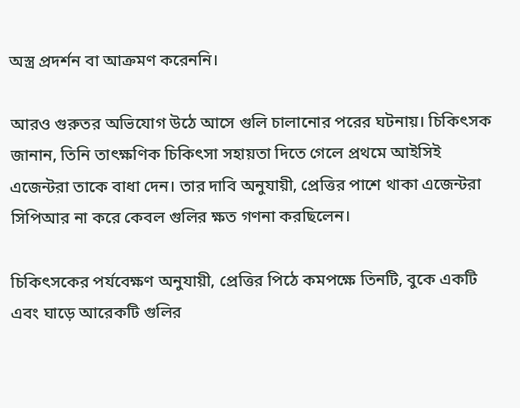অস্ত্র প্রদর্শন বা আক্রমণ করেননি।

আরও গুরুতর অভিযোগ উঠে আসে গুলি চালানোর পরের ঘটনায়। চিকিৎসক জানান, তিনি তাৎক্ষণিক চিকিৎসা সহায়তা দিতে গেলে প্রথমে আইসিই এজেন্টরা তাকে বাধা দেন। তার দাবি অনুযায়ী, প্রেত্তির পাশে থাকা এজেন্টরা সিপিআর না করে কেবল গুলির ক্ষত গণনা করছিলেন।

চিকিৎসকের পর্যবেক্ষণ অনুযায়ী, প্রেত্তির পিঠে কমপক্ষে তিনটি, বুকে একটি এবং ঘাড়ে আরেকটি গুলির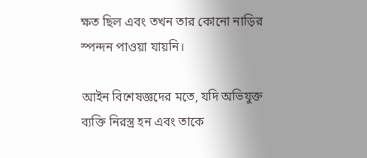ক্ষত ছিল এবং তখন তার কোনো নাড়ির স্পন্দন পাওয়া যায়নি।

আইন বিশেষজ্ঞদের মতে, যদি অভিযুক্ত ব্যক্তি নিরস্ত্র হন এবং তাকে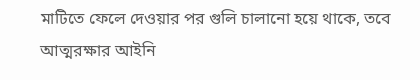মাটিতে ফেলে দেওয়ার পর গুলি চালানো হয়ে থাকে, তবে আত্মরক্ষার আইনি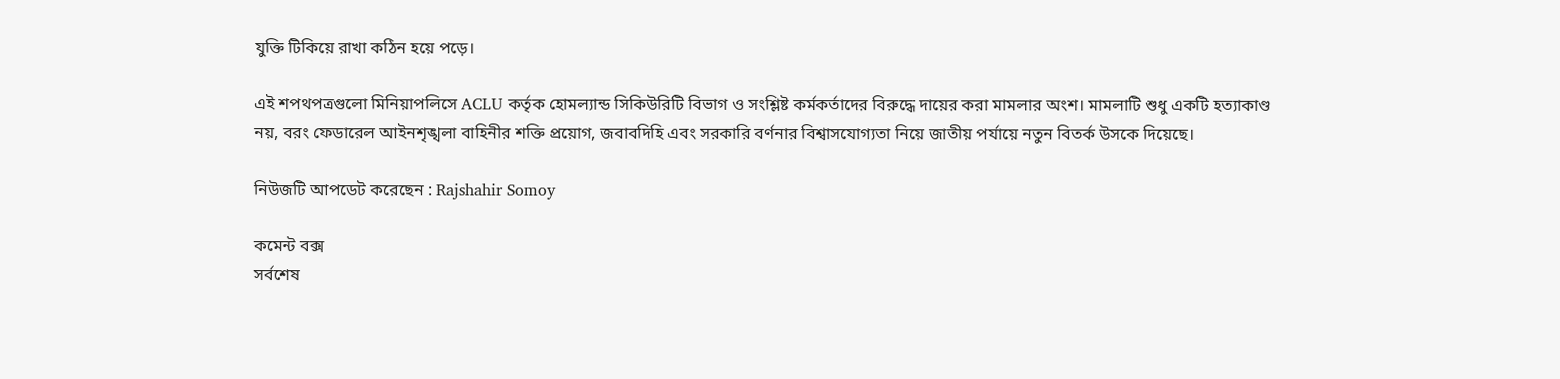যুক্তি টিকিয়ে রাখা কঠিন হয়ে পড়ে।

এই শপথপত্রগুলো মিনিয়াপলিসে ACLU কর্তৃক হোমল্যান্ড সিকিউরিটি বিভাগ ও সংশ্লিষ্ট কর্মকর্তাদের বিরুদ্ধে দায়ের করা মামলার অংশ। মামলাটি শুধু একটি হত্যাকাণ্ড নয়, বরং ফেডারেল আইনশৃঙ্খলা বাহিনীর শক্তি প্রয়োগ, জবাবদিহি এবং সরকারি বর্ণনার বিশ্বাসযোগ্যতা নিয়ে জাতীয় পর্যায়ে নতুন বিতর্ক উসকে দিয়েছে।

নিউজটি আপডেট করেছেন : Rajshahir Somoy

কমেন্ট বক্স
সর্বশেষ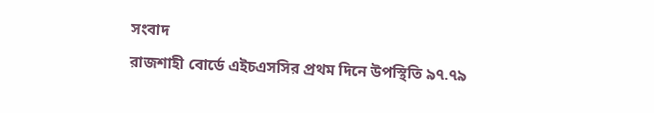সংবাদ
রাজশাহী বোর্ডে এইচএসসির প্রথম দিনে উপস্থিতি ৯৭.৭৯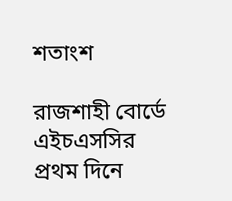শতাংশ

রাজশাহী বোর্ডে এইচএসসির প্রথম দিনে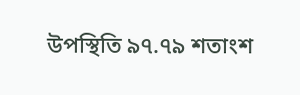উপস্থিতি ৯৭.৭৯ শতাংশ